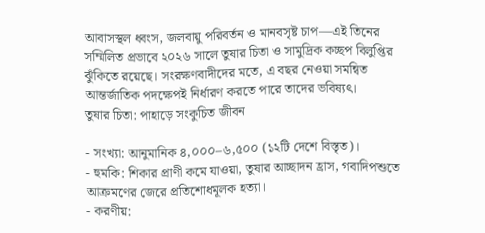আবাসস্থল ধ্বংস, জলবায়ু পরিবর্তন ও মানবসৃষ্ট চাপ—এই তিনের সম্মিলিত প্রভাবে ২০২৬ সালে তুষার চিতা ও সামুদ্রিক কচ্ছপ বিলুপ্তির ঝুঁকিতে রয়েছে। সংরক্ষণবাদীদের মতে, এ বছর নেওয়া সমন্বিত আন্তর্জাতিক পদক্ষেপই নির্ধারণ করতে পারে তাদের ভবিষ্যৎ।
তুষার চিতা: পাহাড়ে সংকুচিত জীবন

- সংখ্যা: আনুমানিক ৪,০০০–৬,৫০০ (১২টি দেশে বিস্তৃত)।
- হুমকি: শিকার প্রাণী কমে যাওয়া, তুষার আচ্ছাদন হ্রাস, গবাদিপশুতে আক্রমণের জেরে প্রতিশোধমূলক হত্যা।
- করণীয়: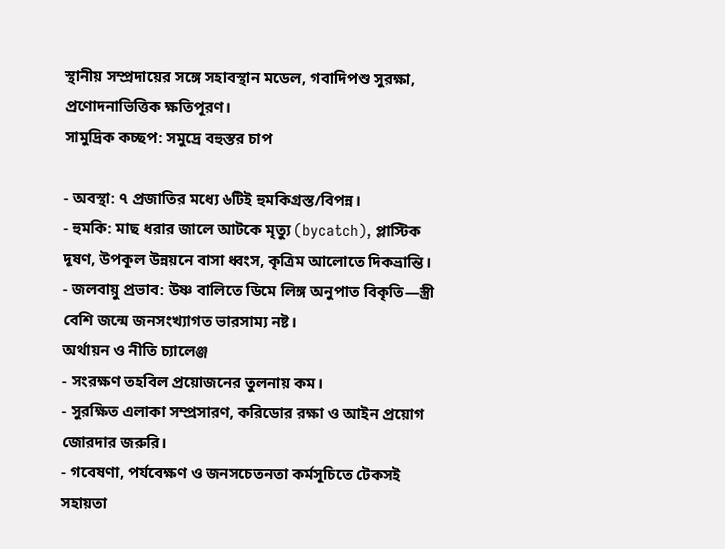স্থানীয় সম্প্রদায়ের সঙ্গে সহাবস্থান মডেল, গবাদিপশু সুরক্ষা, প্রণোদনাভিত্তিক ক্ষতিপূরণ।
সামুদ্রিক কচ্ছপ: সমুদ্রে বহুস্তর চাপ

- অবস্থা: ৭ প্রজাতির মধ্যে ৬টিই হুমকিগ্রস্ত/বিপন্ন।
- হুমকি: মাছ ধরার জালে আটকে মৃত্যু (bycatch), প্লাস্টিক দূষণ, উপকূল উন্নয়নে বাসা ধ্বংস, কৃত্রিম আলোতে দিকভ্রান্তি।
- জলবায়ু প্রভাব: উষ্ণ বালিতে ডিমে লিঙ্গ অনুপাত বিকৃতি—স্ত্রী বেশি জন্মে জনসংখ্যাগত ভারসাম্য নষ্ট।
অর্থায়ন ও নীতি চ্যালেঞ্জ
- সংরক্ষণ তহবিল প্রয়োজনের তুলনায় কম।
- সুরক্ষিত এলাকা সম্প্রসারণ, করিডোর রক্ষা ও আইন প্রয়োগ জোরদার জরুরি।
- গবেষণা, পর্যবেক্ষণ ও জনসচেতনতা কর্মসূচিতে টেকসই সহায়তা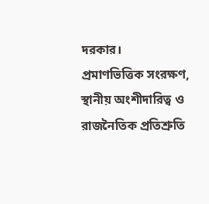দরকার।
প্রমাণভিত্তিক সংরক্ষণ, স্থানীয় অংশীদারিত্ব ও রাজনৈতিক প্রতিশ্রুতি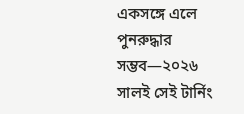একসঙ্গে এলে পুনরুদ্ধার সম্ভব—২০২৬ সালই সেই টার্নিং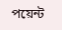পয়েন্ট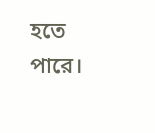হতে পারে।